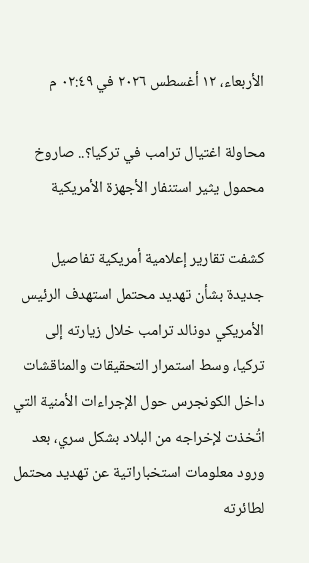الأربعاء، ١٢ أغسطس ٢٠٢٦ في ٠٢:٤٩ م

محاولة اغتيال ترامب في تركيا؟.. صاروخ محمول يثير استنفار الأجهزة الأمريكية

كشفت تقارير إعلامية أمريكية تفاصيل جديدة بشأن تهديد محتمل استهدف الرئيس الأمريكي دونالد ترامب خلال زيارته إلى تركيا، وسط استمرار التحقيقات والمناقشات داخل الكونجرس حول الإجراءات الأمنية التي اتُخذت لإخراجه من البلاد بشكل سري، بعد ورود معلومات استخباراتية عن تهديد محتمل لطائرته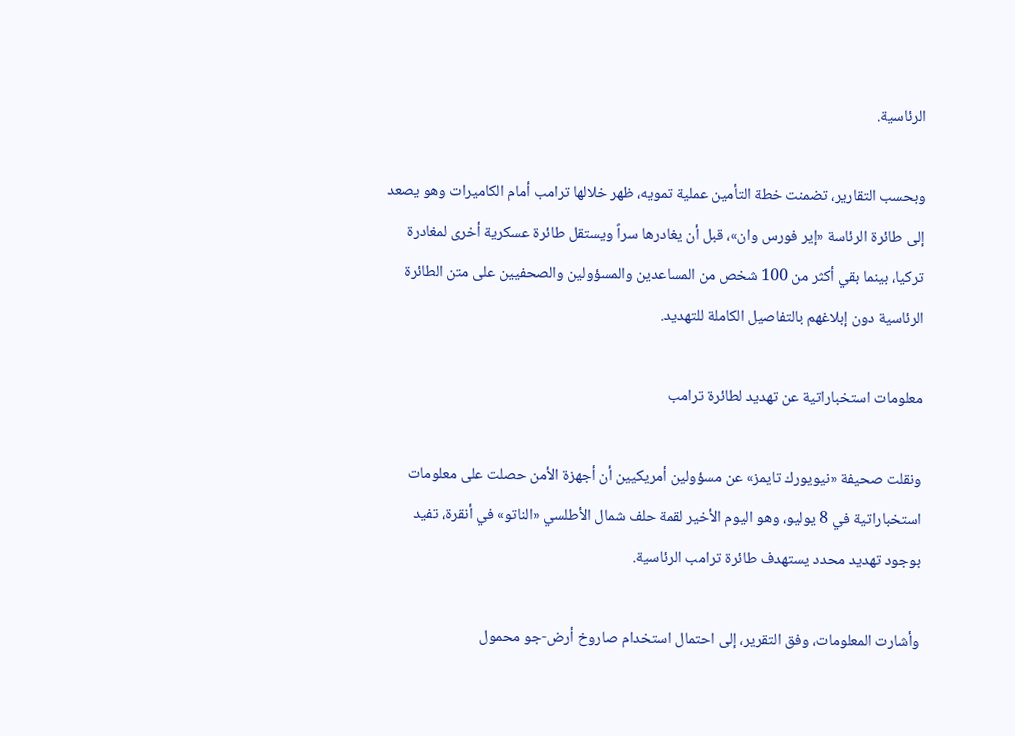الرئاسية.

وبحسب التقارير، تضمنت خطة التأمين عملية تمويه، ظهر خلالها ترامب أمام الكاميرات وهو يصعد إلى طائرة الرئاسة «إير فورس وان»، قبل أن يغادرها سراً ويستقل طائرة عسكرية أخرى لمغادرة تركيا، بينما بقي أكثر من 100 شخص من المساعدين والمسؤولين والصحفيين على متن الطائرة الرئاسية دون إبلاغهم بالتفاصيل الكاملة للتهديد.

معلومات استخباراتية عن تهديد لطائرة ترامب

ونقلت صحيفة «نيويورك تايمز» عن مسؤولين أمريكيين أن أجهزة الأمن حصلت على معلومات استخباراتية في 8 يوليو، وهو اليوم الأخير لقمة حلف شمال الأطلسي «الناتو» في أنقرة، تفيد بوجود تهديد محدد يستهدف طائرة ترامب الرئاسية.

وأشارت المعلومات، وفق التقرير، إلى احتمال استخدام صاروخ أرض-جو محمول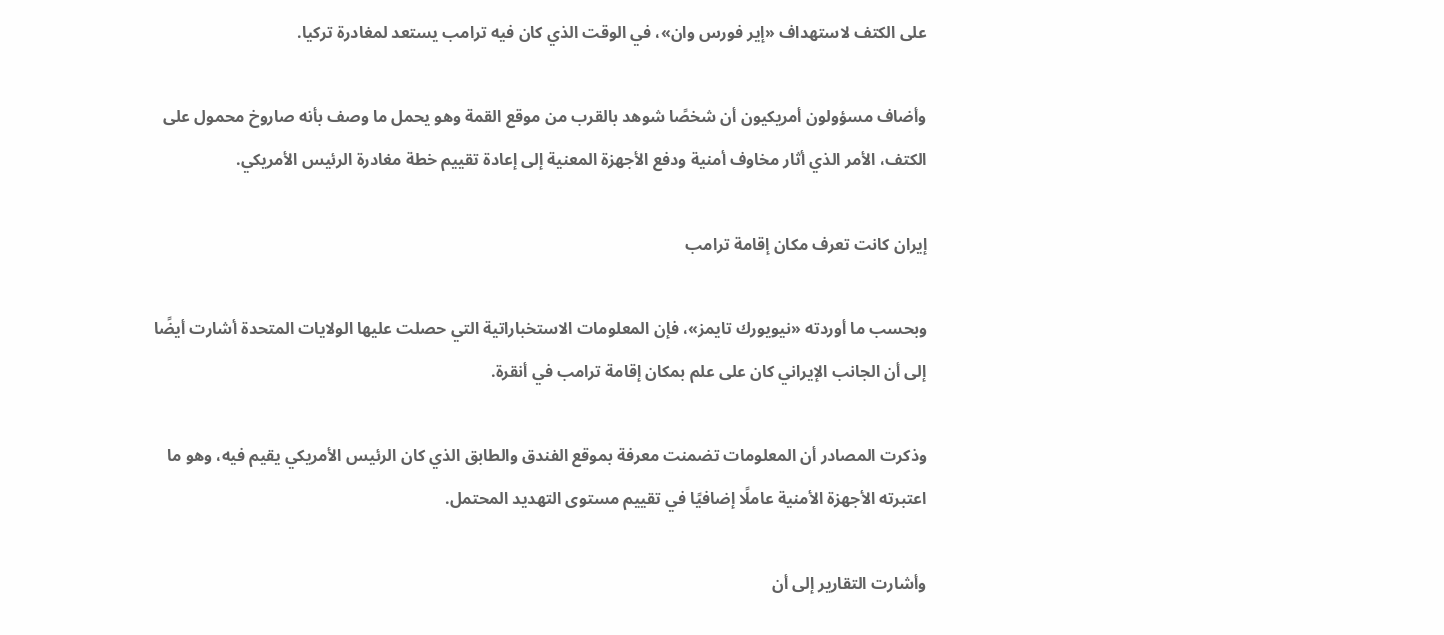على الكتف لاستهداف «إير فورس وان»، في الوقت الذي كان فيه ترامب يستعد لمغادرة تركيا.

وأضاف مسؤولون أمريكيون أن شخصًا شوهد بالقرب من موقع القمة وهو يحمل ما وصف بأنه صاروخ محمول على الكتف، الأمر الذي أثار مخاوف أمنية ودفع الأجهزة المعنية إلى إعادة تقييم خطة مغادرة الرئيس الأمريكي.

إيران كانت تعرف مكان إقامة ترامب

وبحسب ما أوردته «نيويورك تايمز»، فإن المعلومات الاستخباراتية التي حصلت عليها الولايات المتحدة أشارت أيضًا إلى أن الجانب الإيراني كان على علم بمكان إقامة ترامب في أنقرة.

وذكرت المصادر أن المعلومات تضمنت معرفة بموقع الفندق والطابق الذي كان الرئيس الأمريكي يقيم فيه، وهو ما اعتبرته الأجهزة الأمنية عاملًا إضافيًا في تقييم مستوى التهديد المحتمل.

وأشارت التقارير إلى أن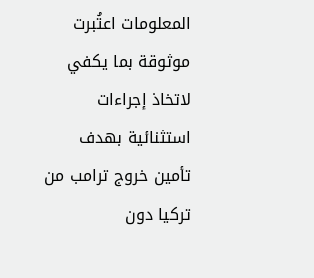المعلومات اعتُبرت موثوقة بما يكفي لاتخاذ إجراءات استثنائية بهدف تأمين خروج ترامب من تركيا دون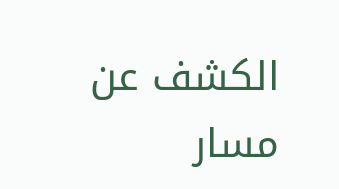الكشف عن مسار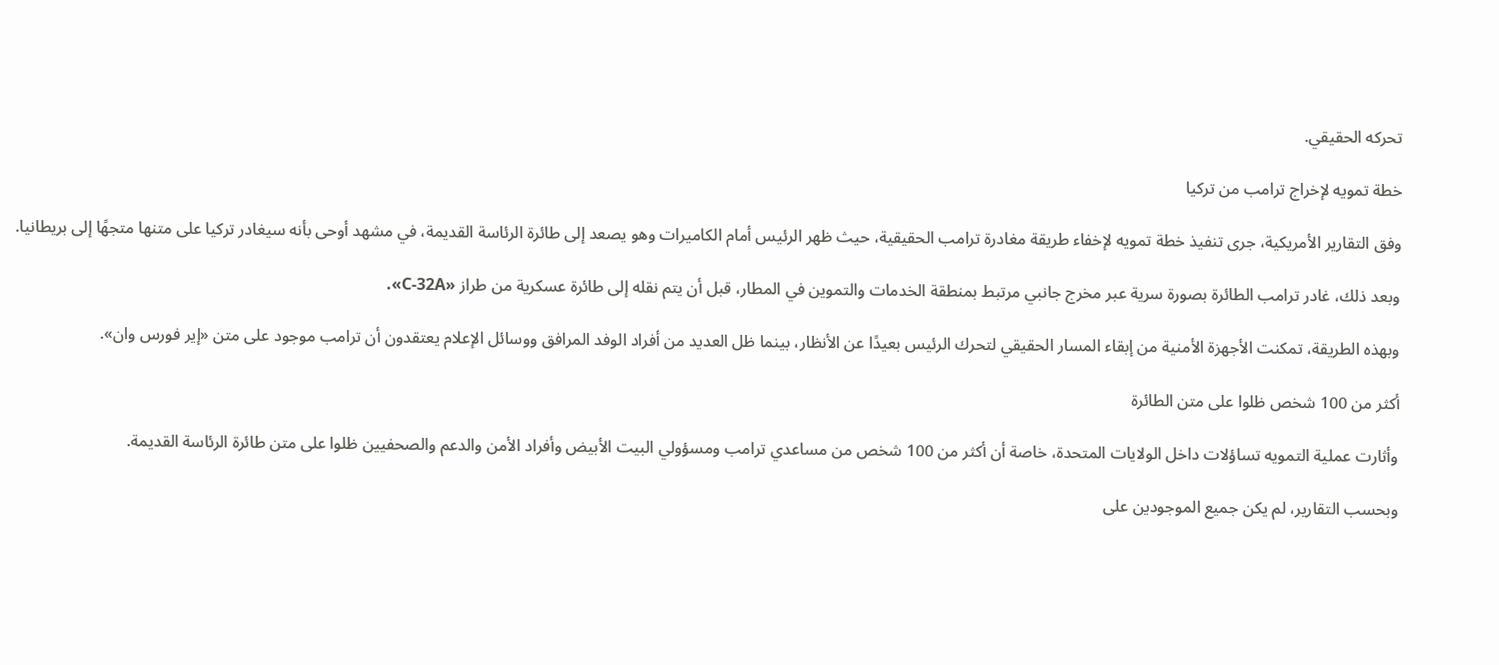تحركه الحقيقي.

خطة تمويه لإخراج ترامب من تركيا

وفق التقارير الأمريكية، جرى تنفيذ خطة تمويه لإخفاء طريقة مغادرة ترامب الحقيقية، حيث ظهر الرئيس أمام الكاميرات وهو يصعد إلى طائرة الرئاسة القديمة، في مشهد أوحى بأنه سيغادر تركيا على متنها متجهًا إلى بريطانيا.

وبعد ذلك، غادر ترامب الطائرة بصورة سرية عبر مخرج جانبي مرتبط بمنطقة الخدمات والتموين في المطار، قبل أن يتم نقله إلى طائرة عسكرية من طراز «C-32A».

وبهذه الطريقة، تمكنت الأجهزة الأمنية من إبقاء المسار الحقيقي لتحرك الرئيس بعيدًا عن الأنظار، بينما ظل العديد من أفراد الوفد المرافق ووسائل الإعلام يعتقدون أن ترامب موجود على متن «إير فورس وان».

أكثر من 100 شخص ظلوا على متن الطائرة

وأثارت عملية التمويه تساؤلات داخل الولايات المتحدة، خاصة أن أكثر من 100 شخص من مساعدي ترامب ومسؤولي البيت الأبيض وأفراد الأمن والدعم والصحفيين ظلوا على متن طائرة الرئاسة القديمة.

وبحسب التقارير، لم يكن جميع الموجودين على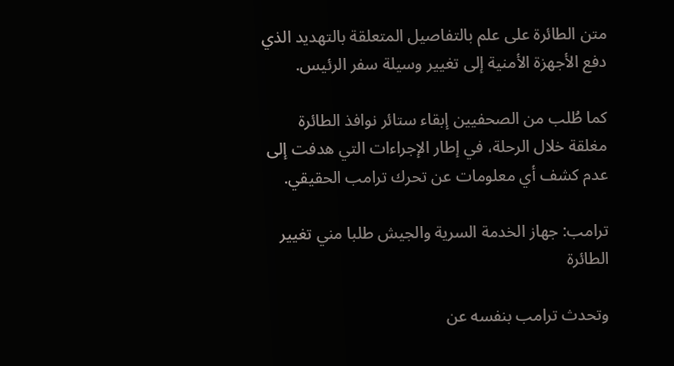متن الطائرة على علم بالتفاصيل المتعلقة بالتهديد الذي دفع الأجهزة الأمنية إلى تغيير وسيلة سفر الرئيس.

كما طُلب من الصحفيين إبقاء ستائر نوافذ الطائرة مغلقة خلال الرحلة، في إطار الإجراءات التي هدفت إلى عدم كشف أي معلومات عن تحرك ترامب الحقيقي.

ترامب: جهاز الخدمة السرية والجيش طلبا مني تغيير الطائرة

وتحدث ترامب بنفسه عن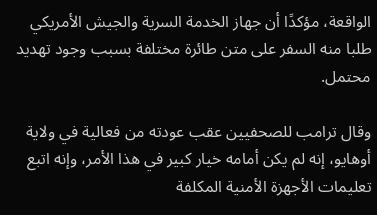الواقعة، مؤكدًا أن جهاز الخدمة السرية والجيش الأمريكي طلبا منه السفر على متن طائرة مختلفة بسبب وجود تهديد محتمل.

وقال ترامب للصحفيين عقب عودته من فعالية في ولاية أوهايو، إنه لم يكن أمامه خيار كبير في هذا الأمر، وإنه اتبع تعليمات الأجهزة الأمنية المكلفة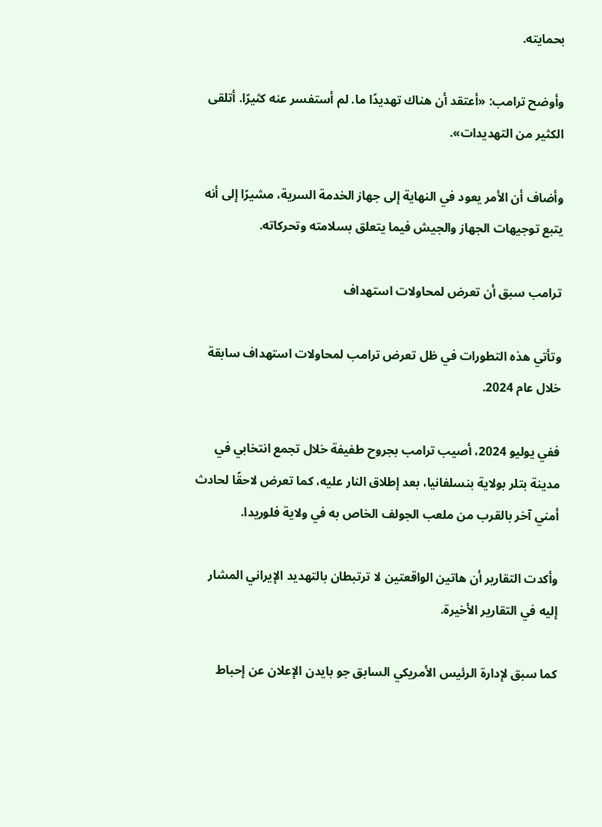بحمايته.

وأوضح ترامب: «أعتقد أن هناك تهديدًا ما. لم أستفسر عنه كثيرًا. أتلقى الكثير من التهديدات».

وأضاف أن الأمر يعود في النهاية إلى جهاز الخدمة السرية، مشيرًا إلى أنه يتبع توجيهات الجهاز والجيش فيما يتعلق بسلامته وتحركاته.

ترامب سبق أن تعرض لمحاولات استهداف

وتأتي هذه التطورات في ظل تعرض ترامب لمحاولات استهداف سابقة خلال عام 2024.

ففي يوليو 2024، أصيب ترامب بجروح طفيفة خلال تجمع انتخابي في مدينة بتلر بولاية بنسلفانيا، بعد إطلاق النار عليه، كما تعرض لاحقًا لحادث أمني آخر بالقرب من ملعب الجولف الخاص به في ولاية فلوريدا.

وأكدت التقارير أن هاتين الواقعتين لا ترتبطان بالتهديد الإيراني المشار إليه في التقارير الأخيرة.

كما سبق لإدارة الرئيس الأمريكي السابق جو بايدن الإعلان عن إحباط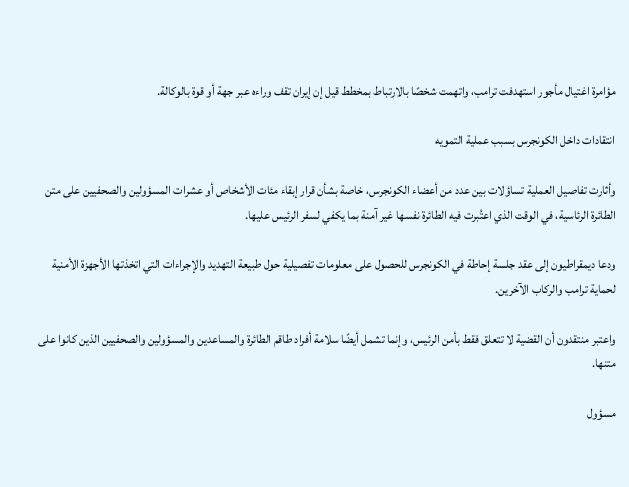مؤامرة اغتيال مأجور استهدفت ترامب، واتهمت شخصًا بالارتباط بمخطط قيل إن إيران تقف وراءه عبر جهة أو قوة بالوكالة.

انتقادات داخل الكونجرس بسبب عملية التمويه

وأثارت تفاصيل العملية تساؤلات بين عدد من أعضاء الكونجرس، خاصة بشأن قرار إبقاء مئات الأشخاص أو عشرات المسؤولين والصحفيين على متن الطائرة الرئاسية، في الوقت الذي اعتُبرت فيه الطائرة نفسها غير آمنة بما يكفي لسفر الرئيس عليها.

ودعا ديمقراطيون إلى عقد جلسة إحاطة في الكونجرس للحصول على معلومات تفصيلية حول طبيعة التهديد والإجراءات التي اتخذتها الأجهزة الأمنية لحماية ترامب والركاب الآخرين.

واعتبر منتقدون أن القضية لا تتعلق فقط بأمن الرئيس، وإنما تشمل أيضًا سلامة أفراد طاقم الطائرة والمساعدين والمسؤولين والصحفيين الذين كانوا على متنها.

مسؤول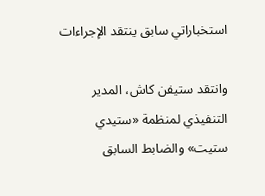استخباراتي سابق ينتقد الإجراءات

وانتقد ستيفن كاش، المدير التنفيذي لمنظمة «ستيدي ستيت» والضابط السابق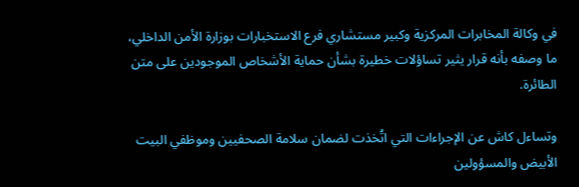في وكالة المخابرات المركزية وكبير مستشاري فرع الاستخبارات بوزارة الأمن الداخلي، ما وصفه بأنه قرار يثير تساؤلات خطيرة بشأن حماية الأشخاص الموجودين على متن الطائرة.

وتساءل كاش عن الإجراءات التي اتُخذت لضمان سلامة الصحفيين وموظفي البيت الأبيض والمسؤولين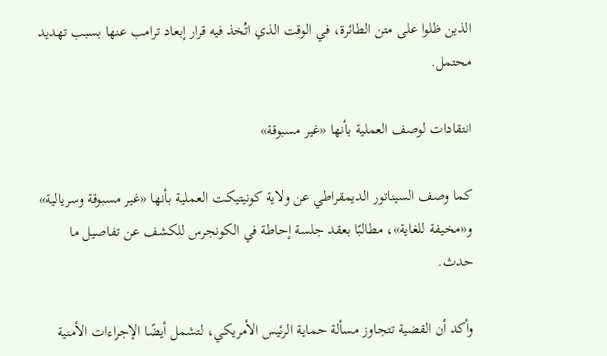الذين ظلوا على متن الطائرة، في الوقت الذي اتُخذ فيه قرار إبعاد ترامب عنها بسبب تهديد محتمل.

انتقادات لوصف العملية بأنها «غير مسبوقة»

كما وصف السيناتور الديمقراطي عن ولاية كونيتيكت العملية بأنها «غير مسبوقة وسريالية» و«مخيفة للغاية»، مطالبًا بعقد جلسة إحاطة في الكونجرس للكشف عن تفاصيل ما حدث.

وأكد أن القضية تتجاوز مسألة حماية الرئيس الأمريكي، لتشمل أيضًا الإجراءات الأمنية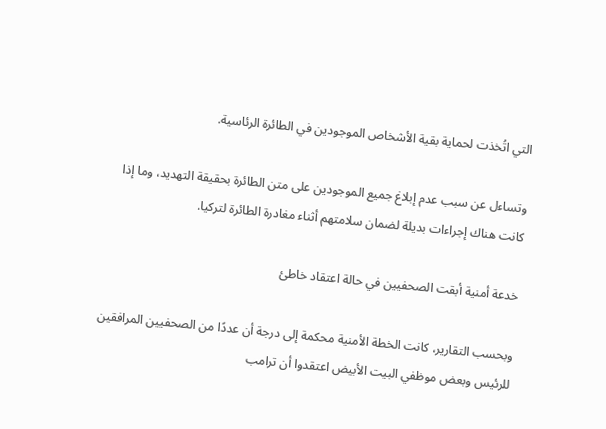التي اتُخذت لحماية بقية الأشخاص الموجودين في الطائرة الرئاسية.

وتساءل عن سبب عدم إبلاغ جميع الموجودين على متن الطائرة بحقيقة التهديد، وما إذا كانت هناك إجراءات بديلة لضمان سلامتهم أثناء مغادرة الطائرة لتركيا.

خدعة أمنية أبقت الصحفيين في حالة اعتقاد خاطئ

وبحسب التقارير، كانت الخطة الأمنية محكمة إلى درجة أن عددًا من الصحفيين المرافقين للرئيس وبعض موظفي البيت الأبيض اعتقدوا أن ترامب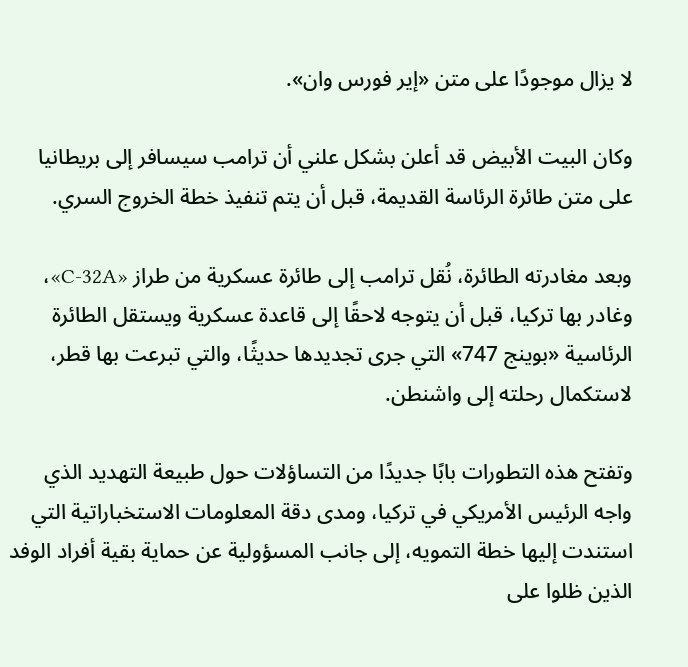لا يزال موجودًا على متن «إير فورس وان».

وكان البيت الأبيض قد أعلن بشكل علني أن ترامب سيسافر إلى بريطانيا على متن طائرة الرئاسة القديمة، قبل أن يتم تنفيذ خطة الخروج السري.

وبعد مغادرته الطائرة، نُقل ترامب إلى طائرة عسكرية من طراز «C-32A»، وغادر بها تركيا، قبل أن يتوجه لاحقًا إلى قاعدة عسكرية ويستقل الطائرة الرئاسية «بوينج 747» التي جرى تجديدها حديثًا، والتي تبرعت بها قطر، لاستكمال رحلته إلى واشنطن.

وتفتح هذه التطورات بابًا جديدًا من التساؤلات حول طبيعة التهديد الذي واجه الرئيس الأمريكي في تركيا، ومدى دقة المعلومات الاستخباراتية التي استندت إليها خطة التمويه، إلى جانب المسؤولية عن حماية بقية أفراد الوفد الذين ظلوا على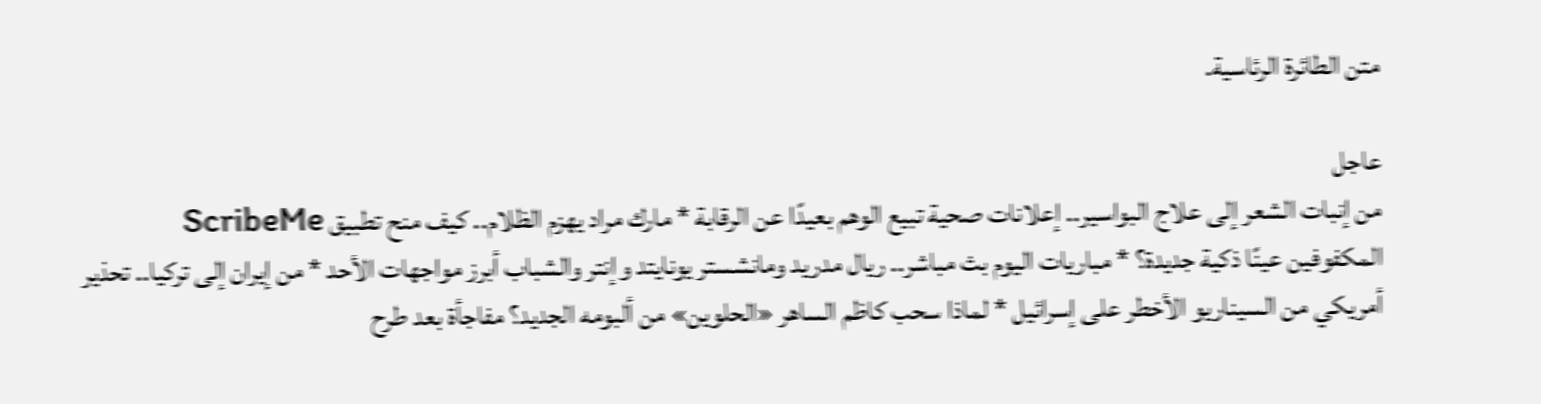متن الطائرة الرئاسية.

عاجل
من إنبات الشعر إلى علاج البواسير.. إعلانات صحية تبيع الوهم بعيدًا عن الرقابة * مارك مراد يهزم الظلام.. كيف منح تطبيق ScribeMe المكفوفين عينًا ذكية جديدة؟ * مباريات اليوم بث مباشر.. ريال مدريد ومانشستر يونايتد وإنتر والشباب أبرز مواجهات الأحد * من إيران إلى تركيا.. تحذير أمريكي من السيناريو الأخطر على إسرائيل * لماذا سحب كاظم الساهر «الحلوين» من ألبومه الجديد؟ مفاجأة بعد طرح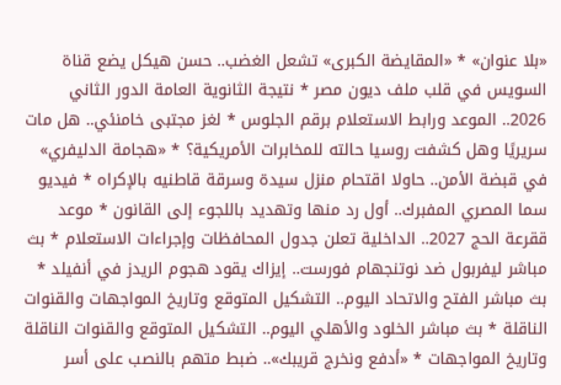«بلا عنوان» * «المقايضة الكبرى» تشعل الغضب.. حسن هيكل يضع قناة السويس في قلب ملف ديون مصر * نتيجة الثانوية العامة الدور الثاني 2026.. الموعد ورابط الاستعلام برقم الجلوس * لغز مجتبى خامنئي.. هل مات سريريًا وهل كشفت روسيا حالته للمخابرات الأمريكية؟ * «هجامة الدليفري» في قبضة الأمن.. حاولا اقتحام منزل سيدة وسرقة قاطنيه بالإكراه * فيديو سما المصري المفبرك.. أول رد منها وتهديد باللجوء إلى القانون * موعد ققرعة الحج 2027.. الداخلية تعلن جدول المحافظات وإجراءات الاستعلام * بث مباشر ليفربول ضد نوتنجهام فورست.. إيزاك يقود هجوم الريدز في أنفيلد * بث مباشر الفتح والاتحاد اليوم.. التشكيل المتوقع وتاريخ المواجهات والقنوات الناقلة * بث مباشر الخلود والأهلي اليوم.. التشكيل المتوقع والقنوات الناقلة وتاريخ المواجهات * «أدفع ونخرج قريبك».. ضبط متهم بالنصب على أسر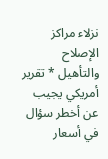نزلاء مراكز الإصلاح والتأهيل * تقرير أمريكي يجيب عن أخطر سؤال في أسعار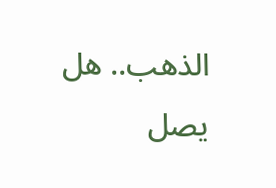الذهب.. هل يصل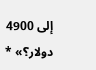إلى 4900 دولار؟» *